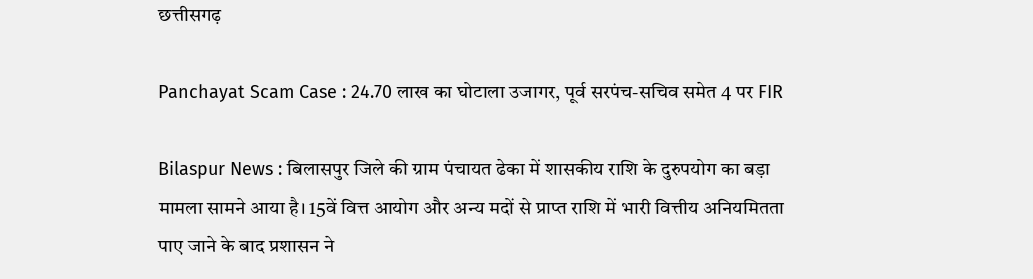छत्तीसगढ़

Panchayat Scam Case : 24.70 लाख का घोटाला उजागर, पूर्व सरपंच-सचिव समेत 4 पर FIR

Bilaspur News : बिलासपुर जिले की ग्राम पंचायत ढेका में शासकीय राशि के दुरुपयोग का बड़ा मामला सामने आया है। 15वें वित्त आयोग और अन्य मदों से प्राप्त राशि में भारी वित्तीय अनियमितता पाए जाने के बाद प्रशासन ने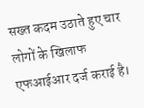सख्त कदम उठाते हुए चार लोगों के खिलाफ एफआईआर दर्ज कराई है।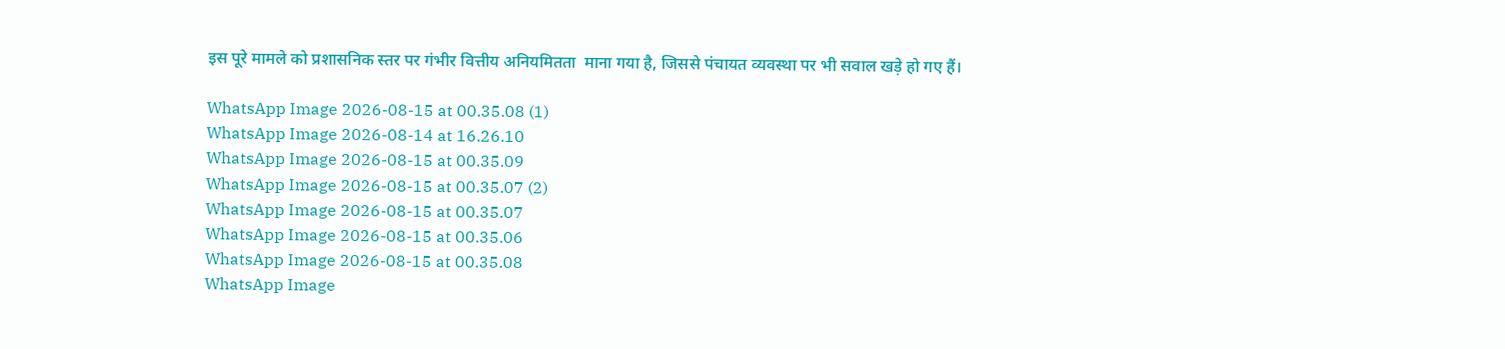इस पूरे मामले को प्रशासनिक स्तर पर गंभीर वित्तीय अनियमितता  माना गया है, जिससे पंचायत व्यवस्था पर भी सवाल खड़े हो गए हैं।

WhatsApp Image 2026-08-15 at 00.35.08 (1)
WhatsApp Image 2026-08-14 at 16.26.10
WhatsApp Image 2026-08-15 at 00.35.09
WhatsApp Image 2026-08-15 at 00.35.07 (2)
WhatsApp Image 2026-08-15 at 00.35.07
WhatsApp Image 2026-08-15 at 00.35.06
WhatsApp Image 2026-08-15 at 00.35.08
WhatsApp Image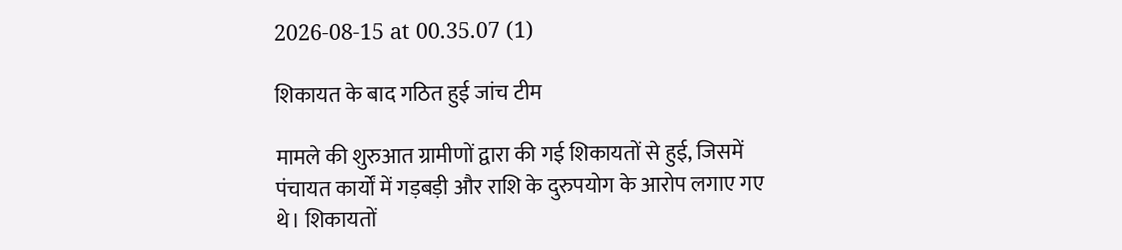2026-08-15 at 00.35.07 (1)

शिकायत के बाद गठित हुई जांच टीम

मामले की शुरुआत ग्रामीणों द्वारा की गई शिकायतों से हुई, जिसमें पंचायत कार्यों में गड़बड़ी और राशि के दुरुपयोग के आरोप लगाए गए थे। शिकायतों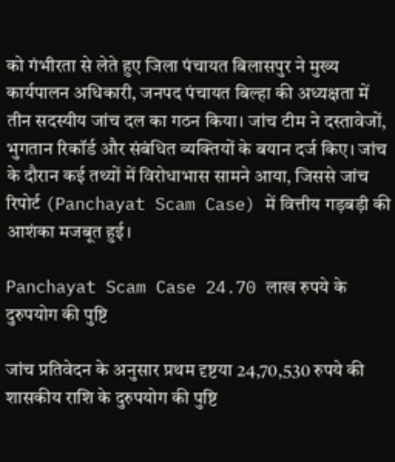को गंभीरता से लेते हुए जिला पंचायत बिलासपुर ने मुख्य कार्यपालन अधिकारी, जनपद पंचायत बिल्हा की अध्यक्षता में तीन सदस्यीय जांच दल का गठन किया। जांच टीम ने दस्तावेजों, भुगतान रिकॉर्ड और संबंधित व्यक्तियों के बयान दर्ज किए। जांच के दौरान कई तथ्यों में विरोधाभास सामने आया, जिससे जांच रिपोर्ट (Panchayat Scam Case) में वित्तीय गड़बड़ी की आशंका मजबूत हुई।

Panchayat Scam Case 24.70 लाख रुपये के दुरुपयोग की पुष्टि

जांच प्रतिवेदन के अनुसार प्रथम दृष्टया 24,70,530 रुपये की शासकीय राशि के दुरुपयोग की पुष्टि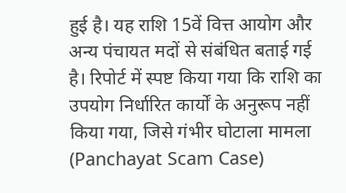हुई है। यह राशि 15वें वित्त आयोग और अन्य पंचायत मदों से संबंधित बताई गई है। रिपोर्ट में स्पष्ट किया गया कि राशि का उपयोग निर्धारित कार्यों के अनुरूप नहीं किया गया, जिसे गंभीर घोटाला मामला (Panchayat Scam Case)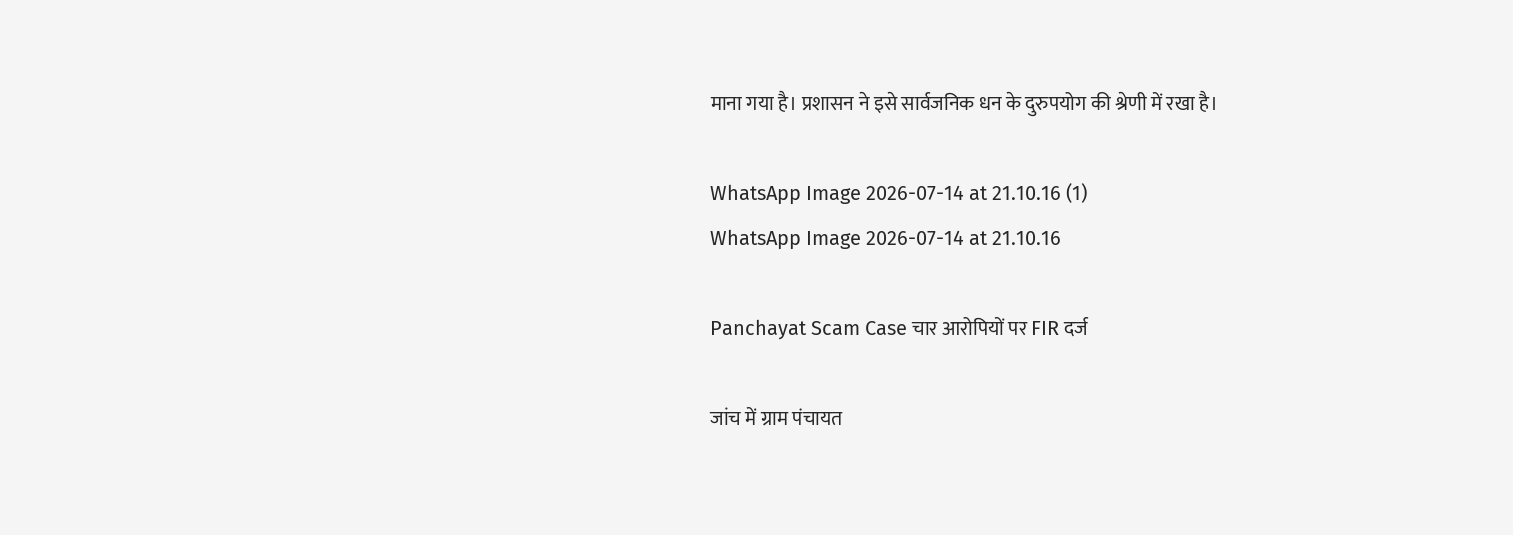माना गया है। प्रशासन ने इसे सार्वजनिक धन के दुरुपयोग की श्रेणी में रखा है।

WhatsApp Image 2026-07-14 at 21.10.16 (1)
WhatsApp Image 2026-07-14 at 21.10.16

Panchayat Scam Case चार आरोपियों पर FIR दर्ज

जांच में ग्राम पंचायत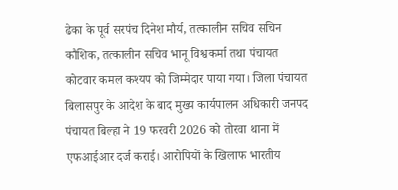ढेका के पूर्व सरपंच दिनेश मौर्य, तत्कालीन सचिव सचिन कौशिक, तत्कालीन सचिव भानू विश्वकर्मा तथा पंचायत कोटवार कमल कश्यप को जिम्मेदार पाया गया। जिला पंचायत बिलासपुर के आदेश के बाद मुख्य कार्यपालन अधिकारी जनपद पंचायत बिल्हा ने 19 फरवरी 2026 को तोरवा थाना में एफआईआर दर्ज कराई। आरोपियों के खिलाफ भारतीय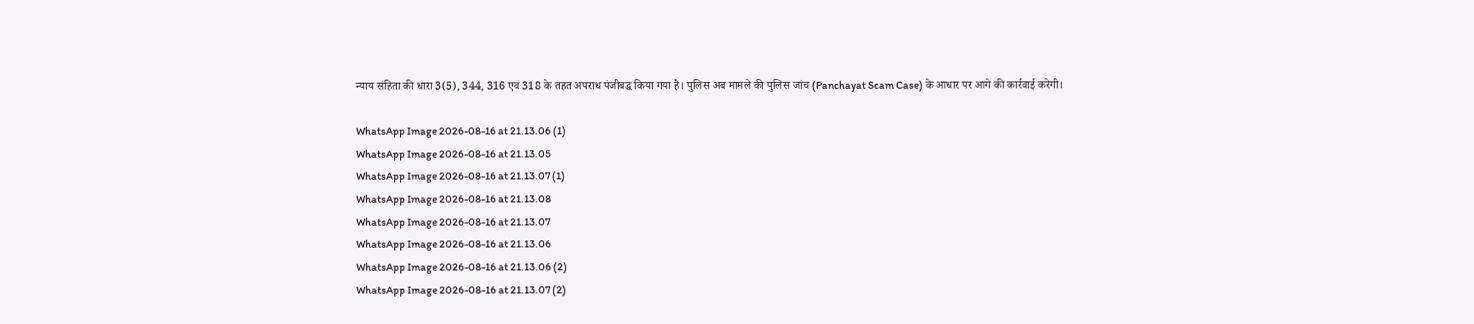न्याय संहिता की धारा 3(5), 344, 316 एवं 318 के तहत अपराध पंजीबद्ध किया गया है। पुलिस अब मामले की पुलिस जांच (Panchayat Scam Case) के आधार पर आगे की कार्रवाई करेगी।

WhatsApp Image 2026-08-16 at 21.13.06 (1)
WhatsApp Image 2026-08-16 at 21.13.05
WhatsApp Image 2026-08-16 at 21.13.07 (1)
WhatsApp Image 2026-08-16 at 21.13.08
WhatsApp Image 2026-08-16 at 21.13.07
WhatsApp Image 2026-08-16 at 21.13.06
WhatsApp Image 2026-08-16 at 21.13.06 (2)
WhatsApp Image 2026-08-16 at 21.13.07 (2)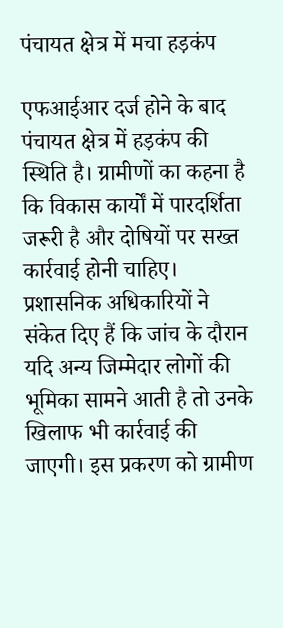पंचायत क्षेत्र में मचा हड़कंप

एफआईआर दर्ज होने के बाद पंचायत क्षेत्र में हड़कंप की स्थिति है। ग्रामीणों का कहना है कि विकास कार्यों में पारदर्शिता जरूरी है और दोषियों पर सख्त कार्रवाई होनी चाहिए। प्रशासनिक अधिकारियों ने संकेत दिए हैं कि जांच के दौरान यदि अन्य जिम्मेदार लोगों की भूमिका सामने आती है तो उनके खिलाफ भी कार्रवाई की जाएगी। इस प्रकरण को ग्रामीण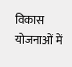विकास योजनाओं में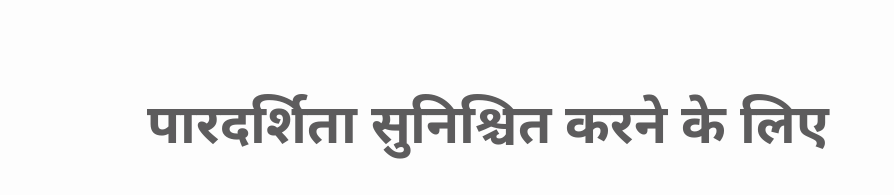पारदर्शिता सुनिश्चित करने के लिए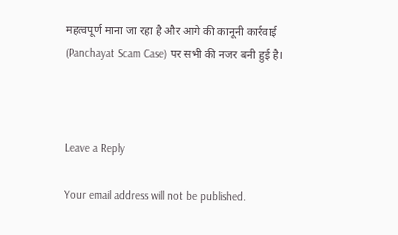महत्वपूर्ण माना जा रहा है और आगे की कानूनी कार्रवाई (Panchayat Scam Case) पर सभी की नजर बनी हुई है।



Leave a Reply

Your email address will not be published.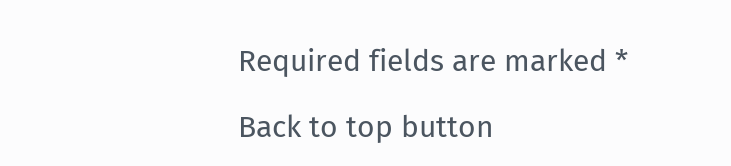Required fields are marked *

Back to top button